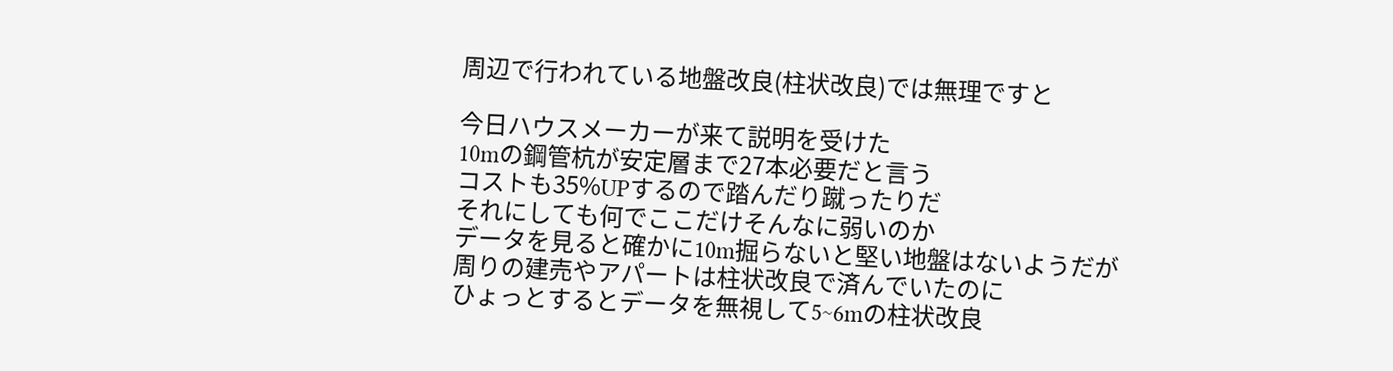周辺で行われている地盤改良(柱状改良)では無理ですと

今日ハウスメーカーが来て説明を受けた
10mの鋼管杭が安定層まで27本必要だと言う
コストも35%UPするので踏んだり蹴ったりだ
それにしても何でここだけそんなに弱いのか
データを見ると確かに10m掘らないと堅い地盤はないようだが
周りの建売やアパートは柱状改良で済んでいたのに
ひょっとするとデータを無視して5~6mの柱状改良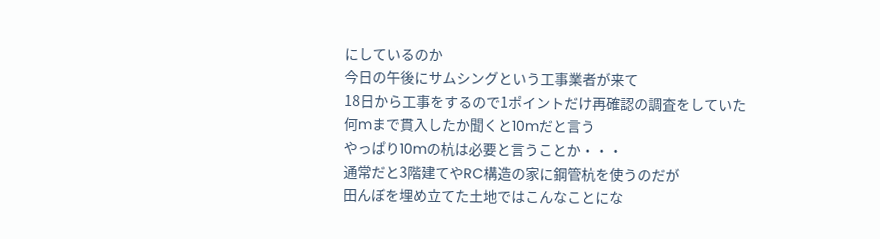にしているのか
今日の午後にサムシングという工事業者が来て
18日から工事をするので1ポイントだけ再確認の調査をしていた
何mまで貫入したか聞くと10mだと言う
やっぱり10mの杭は必要と言うことか・・・
通常だと3階建てやRC構造の家に鋼管杭を使うのだが
田んぼを埋め立てた土地ではこんなことにな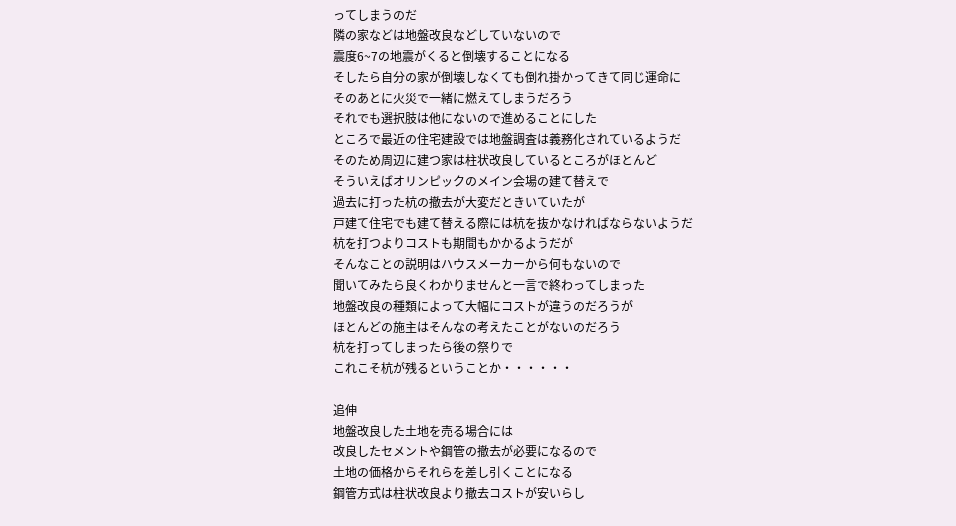ってしまうのだ
隣の家などは地盤改良などしていないので
震度6~7の地震がくると倒壊することになる
そしたら自分の家が倒壊しなくても倒れ掛かってきて同じ運命に
そのあとに火災で一緒に燃えてしまうだろう
それでも選択肢は他にないので進めることにした
ところで最近の住宅建設では地盤調査は義務化されているようだ
そのため周辺に建つ家は柱状改良しているところがほとんど
そういえばオリンピックのメイン会場の建て替えで
過去に打った杭の撤去が大変だときいていたが
戸建て住宅でも建て替える際には杭を抜かなければならないようだ
杭を打つよりコストも期間もかかるようだが
そんなことの説明はハウスメーカーから何もないので
聞いてみたら良くわかりませんと一言で終わってしまった
地盤改良の種類によって大幅にコストが違うのだろうが
ほとんどの施主はそんなの考えたことがないのだろう
杭を打ってしまったら後の祭りで
これこそ杭が残るということか・・・・・・

追伸
地盤改良した土地を売る場合には
改良したセメントや鋼管の撤去が必要になるので
土地の価格からそれらを差し引くことになる
鋼管方式は柱状改良より撤去コストが安いらし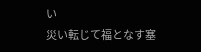い
災い転じて福となす塞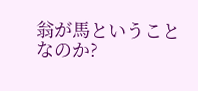翁が馬ということなのか?